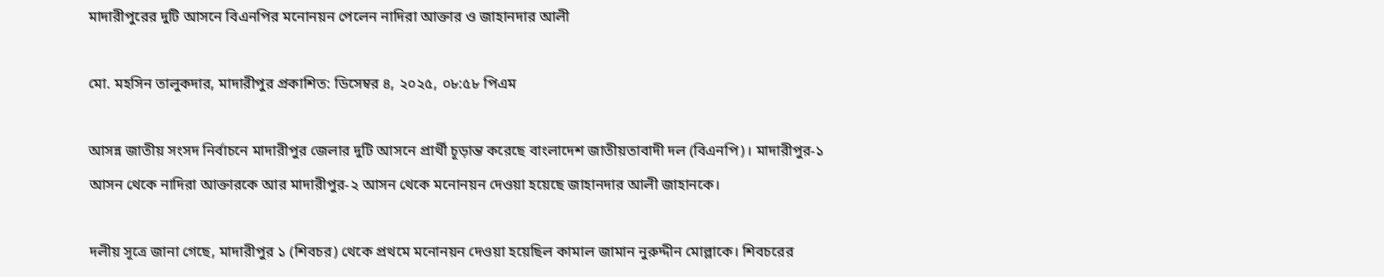মাদারীপুরের দুটি আসনে বিএনপির মনোনয়ন পেলেন নাদিরা আক্তার ও জাহানদার আলী

মো. মহসিন তালুকদার, মাদারীপুর প্রকাশিত: ডিসেম্বর ৪, ২০২৫, ০৮:৫৮ পিএম

আসন্ন জাতীয় সংসদ নির্বাচনে মাদারীপুর জেলার দুটি আসনে প্রার্থী চূড়ান্ত করেছে বাংলাদেশ জাতীয়তাবাদী দল (বিএনপি)। মাদারীপুর-১ আসন থেকে নাদিরা আক্তারকে আর মাদারীপুর-২ আসন থেকে মনোনয়ন দেওয়া হয়েছে জাহানদার আলী জাহানকে।

দলীয় সূত্রে জানা গেছে, মাদারীপুর ১ (শিবচর) থেকে প্রথমে মনোনয়ন দেওয়া হয়েছিল কামাল জামান নুরুদ্দীন মোল্লাকে। শিবচরের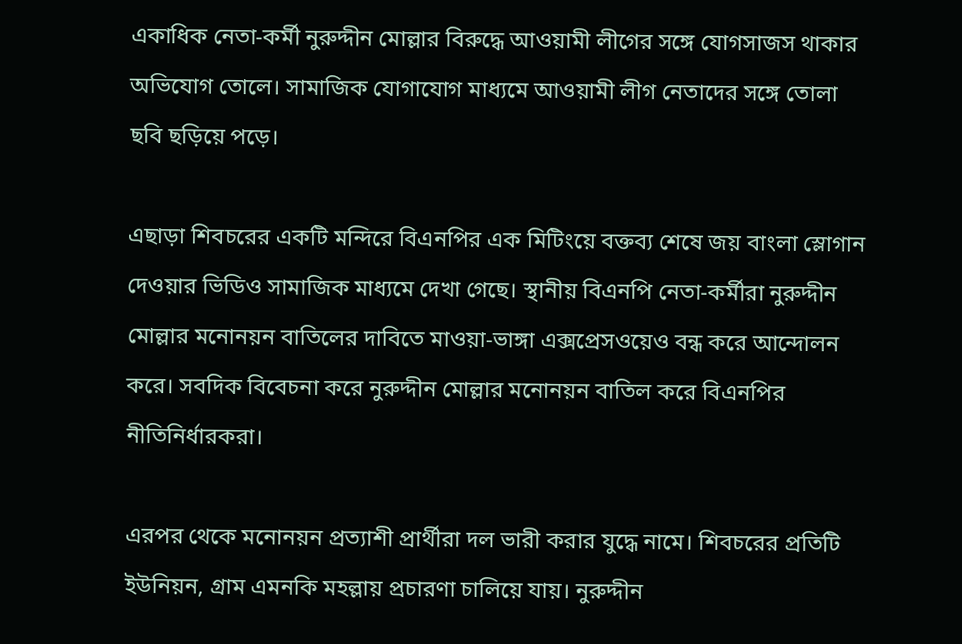একাধিক নেতা-কর্মী নুরুদ্দীন মোল্লার বিরুদ্ধে আওয়ামী লীগের সঙ্গে যোগসাজস থাকার অভিযোগ তোলে। সামাজিক যোগাযোগ মাধ্যমে আওয়ামী লীগ নেতাদের সঙ্গে তোলা ছবি ছড়িয়ে পড়ে।

এছাড়া শিবচরের একটি মন্দিরে বিএনপির এক মিটিংয়ে বক্তব্য শেষে জয় বাংলা স্লোগান দেওয়ার ভিডিও সামাজিক মাধ্যমে দেখা গেছে। স্থানীয় বিএনপি নেতা-কর্মীরা নুরুদ্দীন মোল্লার মনোনয়ন বাতিলের দাবিতে মাওয়া-ভাঙ্গা এক্সপ্রেসওয়েও বন্ধ করে আন্দোলন করে। সবদিক বিবেচনা করে নুরুদ্দীন মোল্লার মনোনয়ন বাতিল করে বিএনপির নীতিনির্ধারকরা।

এরপর থেকে মনোনয়ন প্রত্যাশী প্রার্থীরা দল ভারী করার যুদ্ধে নামে। শিবচরের প্রতিটি ইউনিয়ন, গ্রাম এমনকি মহল্লায় প্রচারণা চালিয়ে যায়। নুরুদ্দীন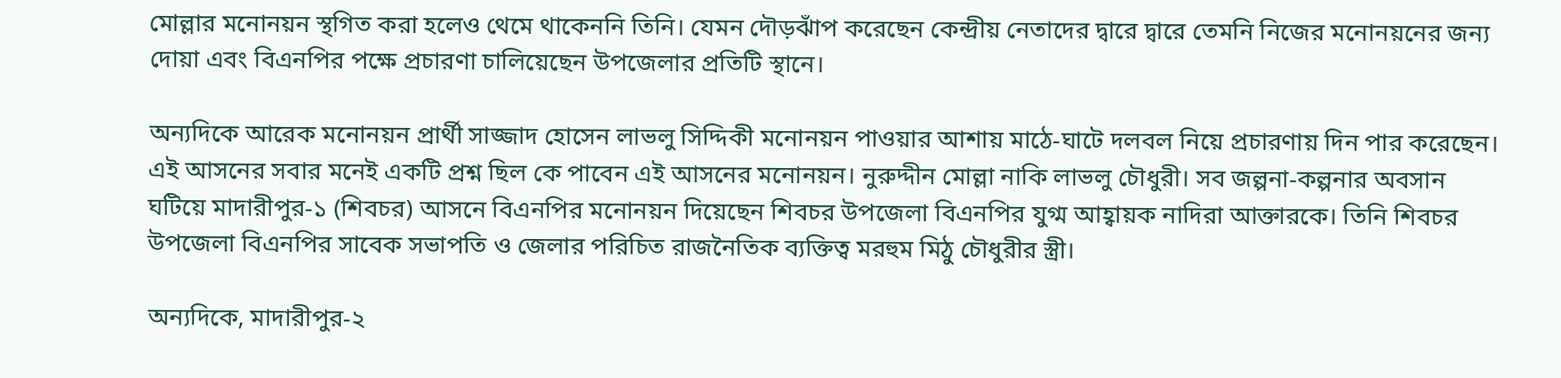মোল্লার মনোনয়ন স্থগিত করা হলেও থেমে থাকেননি তিনি। যেমন দৌড়ঝাঁপ করেছেন কেন্দ্রীয় নেতাদের দ্বারে দ্বারে তেমনি নিজের মনোনয়নের জন্য দোয়া এবং বিএনপির পক্ষে প্রচারণা চালিয়েছেন উপজেলার প্রতিটি স্থানে।

অন্যদিকে আরেক মনোনয়ন প্রার্থী সাজ্জাদ হোসেন লাভলু সিদ্দিকী মনোনয়ন পাওয়ার আশায় মাঠে-ঘাটে দলবল নিয়ে প্রচারণায় দিন পার করেছেন। এই আসনের সবার মনেই একটি প্রশ্ন ছিল কে পাবেন এই আসনের মনোনয়ন। নুরুদ্দীন মোল্লা নাকি লাভলু চৌধুরী। সব জল্পনা-কল্পনার অবসান ঘটিয়ে মাদারীপুর-১ (শিবচর) আসনে বিএনপির মনোনয়ন দিয়েছেন শিবচর উপজেলা বিএনপির যুগ্ম আহ্বায়ক নাদিরা আক্তারকে। তিনি শিবচর উপজেলা বিএনপির সাবেক সভাপতি ও জেলার পরিচিত রাজনৈতিক ব্যক্তিত্ব মরহুম মিঠু চৌধুরীর স্ত্রী।

অন্যদিকে, মাদারীপুর-২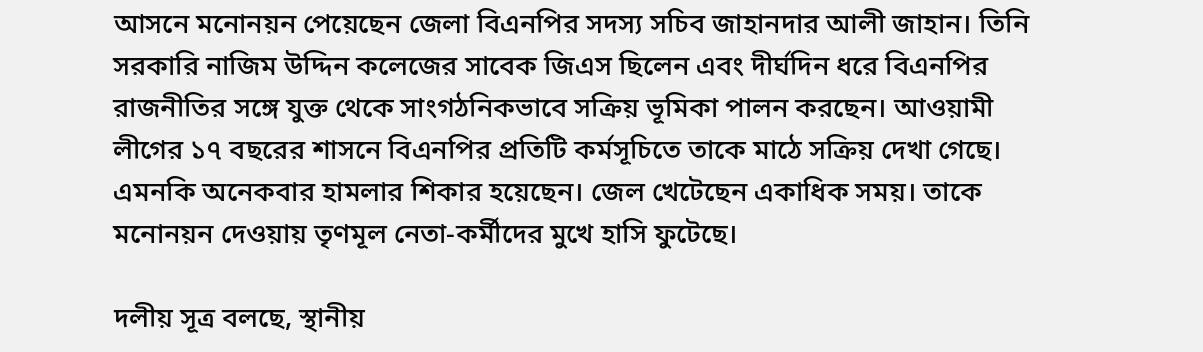আসনে মনোনয়ন পেয়েছেন জেলা বিএনপির সদস্য সচিব জাহানদার আলী জাহান। তিনি সরকারি নাজিম উদ্দিন কলেজের সাবেক জিএস ছিলেন এবং দীর্ঘদিন ধরে বিএনপির রাজনীতির সঙ্গে যুক্ত থেকে সাংগঠনিকভাবে সক্রিয় ভূমিকা পালন করছেন। আওয়ামী লীগের ১৭ বছরের শাসনে বিএনপির প্রতিটি কর্মসূচিতে তাকে মাঠে সক্রিয় দেখা গেছে। এমনকি অনেকবার হামলার শিকার হয়েছেন। জেল খেটেছেন একাধিক সময়। তাকে মনোনয়ন দেওয়ায় তৃণমূল নেতা-কর্মীদের মুখে হাসি ফুটেছে।

দলীয় সূত্র বলছে, স্থানীয়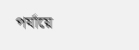পর্যায়ে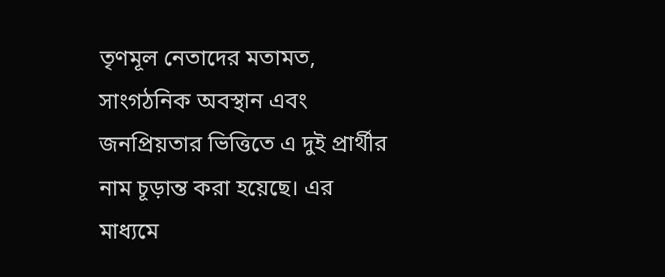তৃণমূল নেতাদের মতামত, সাংগঠনিক অবস্থান এবং জনপ্রিয়তার ভিত্তিতে এ দুই প্রার্থীর নাম চূড়ান্ত করা হয়েছে। এর মাধ্যমে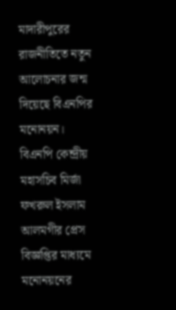মাদারীপুরের রাজনীতিতে নতুন আলোচনার জন্ম দিয়েছে বিএনপির মনোনয়ন। বিএনপি কেন্দ্রীয় মহাসচিব মির্জা ফখরুল ইসলাম আলমগীর প্রেস বিজ্ঞপ্তির মাধ্যমে মনোনয়নের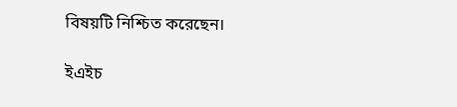বিষয়টি নিশ্চিত করেছেন।

ইএইচ